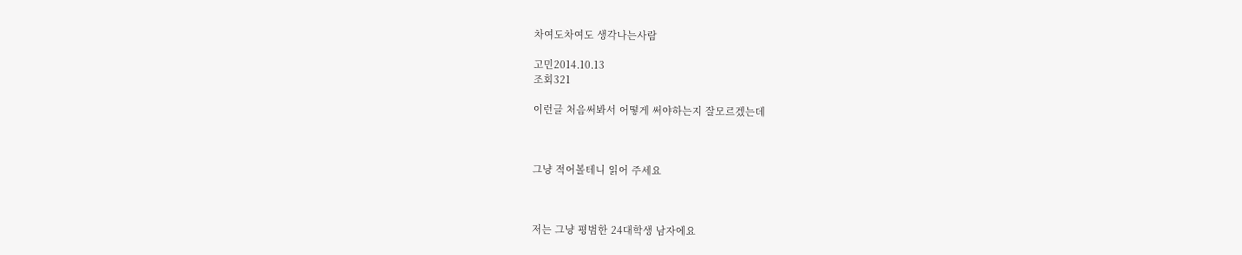차여도차여도 생각나는사람

고민2014.10.13
조회321

이런글 처음써봐서 어떻게 써야하는지 잘모르겠는데



그냥 적어볼테니 읽어 주세요



저는 그냥 평범한 24대학생 남자에요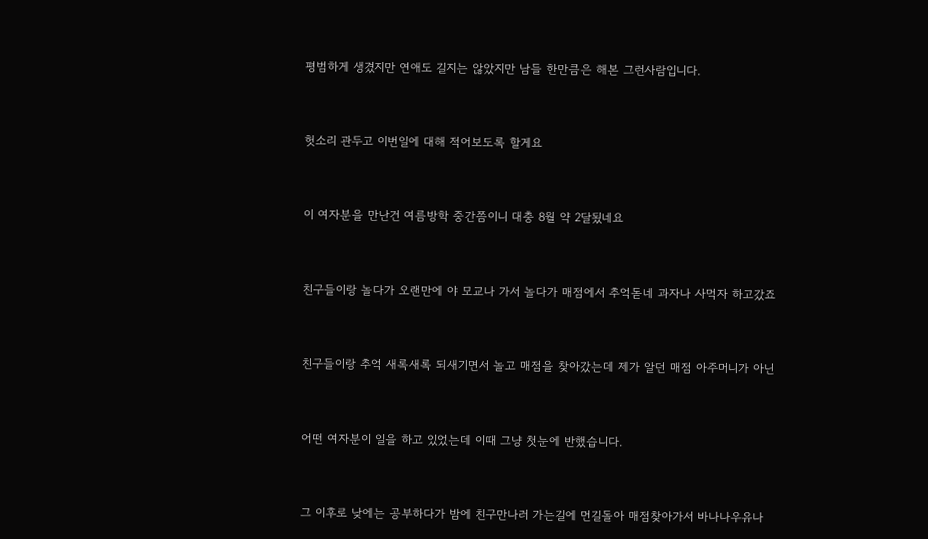평범하게 생겼지만 연애도 길지는 않았지만 남들 한만큼은 해본 그런사람입니다.



헛소리 관두고 이번일에 대해 적어보도록 할게요



이 여자분을 만난건 여름방학 중간쯤이니 대충 8월 약 2달됬네요



친구들이랑 놀다가 오랜만에 야 모교나 가서 놀다가 매점에서 추억돋네 과자나 사먹자 하고갔죠



친구들이랑 추억 새록새록 되새기면서 놀고 매점을 찾아갔는데 제가 알던 매점 아주머니가 아닌



어떤 여자분이 일을 하고 있었는데 이때 그냥 첫눈에 반했습니다.



그 이후로 낮에는 공부하다가 밤에 친구만나러 가는길에 먼길돌아 매점찾아가서 바나나우유나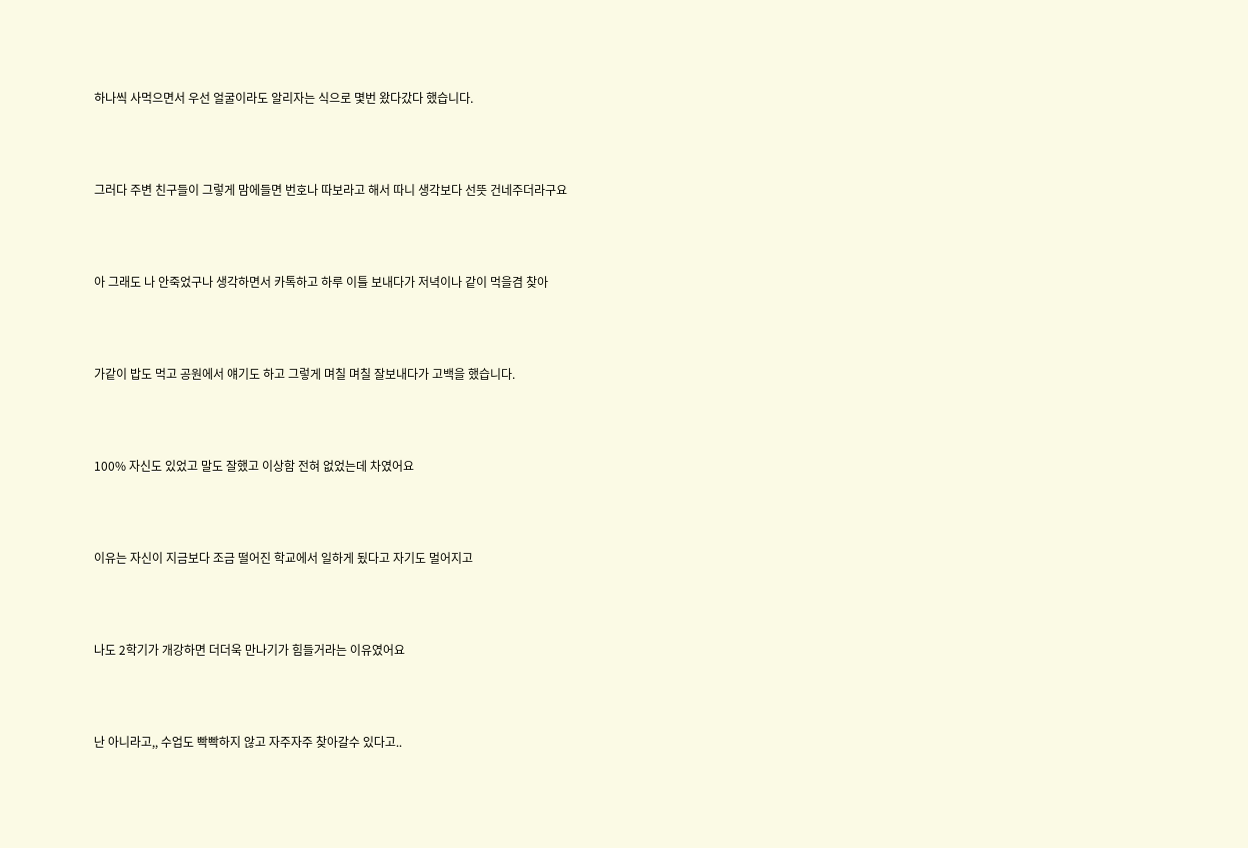하나씩 사먹으면서 우선 얼굴이라도 알리자는 식으로 몇번 왔다갔다 했습니다.



그러다 주변 친구들이 그렇게 맘에들면 번호나 따보라고 해서 따니 생각보다 선뜻 건네주더라구요



아 그래도 나 안죽었구나 생각하면서 카톡하고 하루 이틀 보내다가 저녁이나 같이 먹을겸 찾아



가같이 밥도 먹고 공원에서 얘기도 하고 그렇게 며칠 며칠 잘보내다가 고백을 했습니다.



100% 자신도 있었고 말도 잘했고 이상함 전혀 없었는데 차였어요



이유는 자신이 지금보다 조금 떨어진 학교에서 일하게 됬다고 자기도 멀어지고



나도 2학기가 개강하면 더더욱 만나기가 힘들거라는 이유였어요



난 아니라고,, 수업도 빡빡하지 않고 자주자주 찾아갈수 있다고..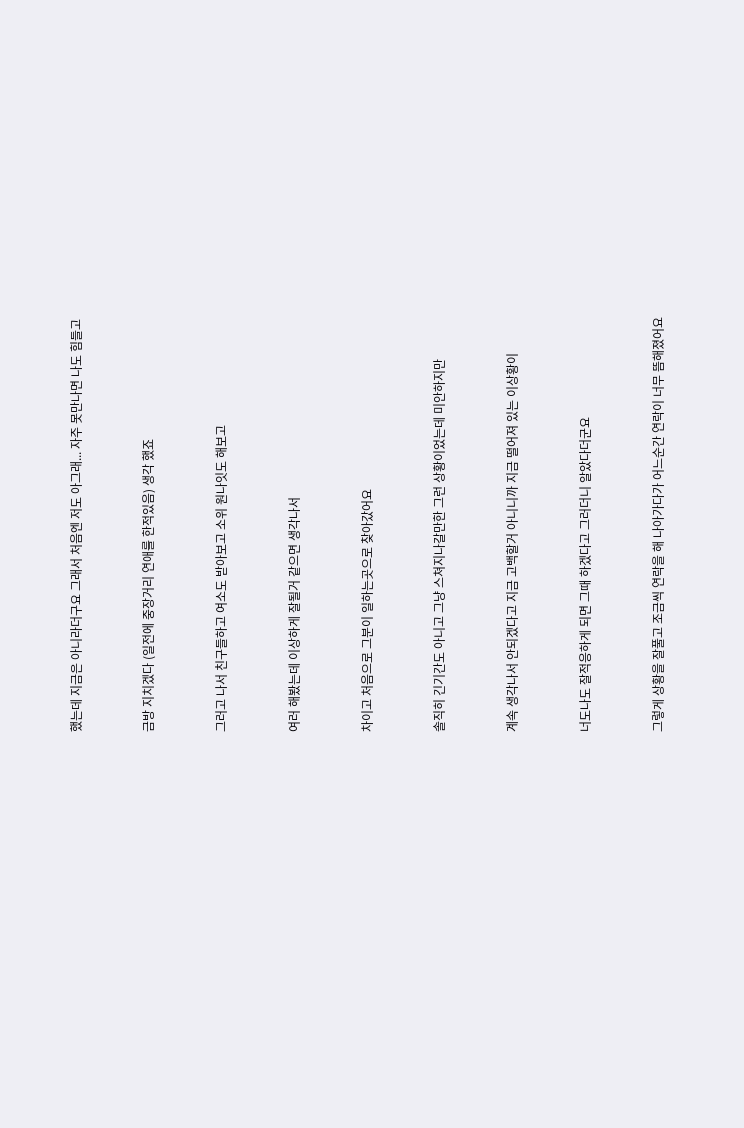했는데 지금은 아니라더구요 그래서 처음엔 저도 아그래... 자주 못만나면 나도 힘들고



금방 지치겠다 (일전에 중장거리 연애를 한적있음) 생각 했죠



그러고 나서 친구들하고 여소도 받아보고 소위 원나잇도 해보고



여러 해봤는데 이상하게 잘될거 같으면 생각나서



차이고 처음으로 그분이 일하는곳으로 찾아갔어요



솔직히 긴기간도 아니고 그냥 스쳐지나갈만한 그런 상황이었는데 미안하지만



계속 생각나서 안되겠다고 지금 고백할거 아니니까 지금 떨어져 있는 이상황이



너도나도 잘적응하게 되면 그때 하겠다고 그러더니 알았다더군요



그렇게 상황을 잘풀고 조금씩 연락을 해 나아가다가 어느순간 연락이 너무 뜸해졌어요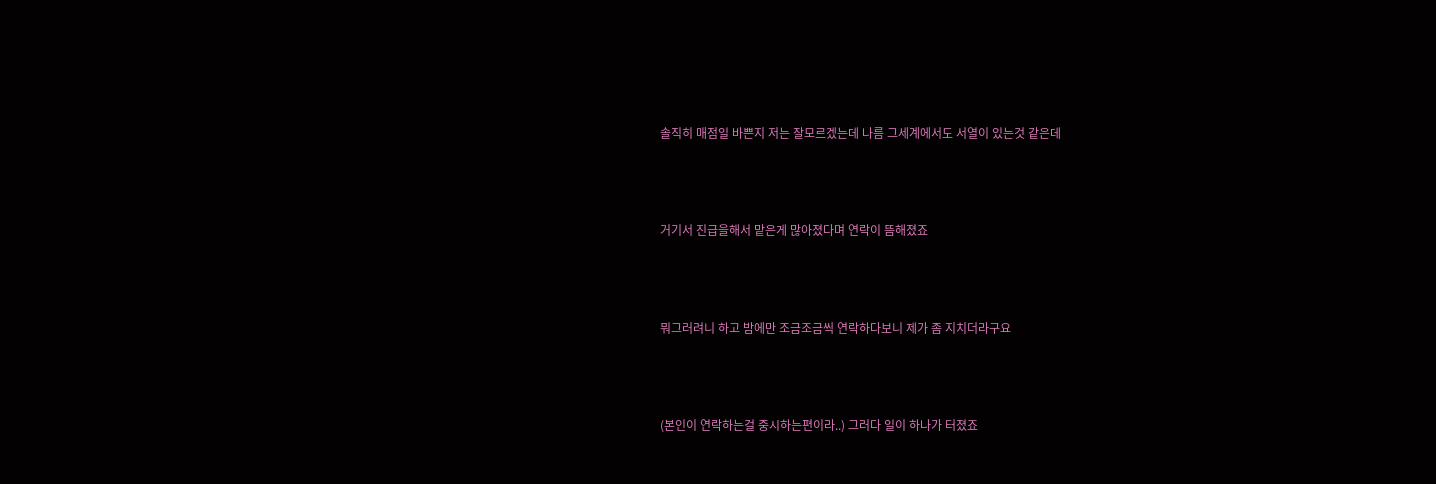솔직히 매점일 바쁜지 저는 잘모르겠는데 나름 그세계에서도 서열이 있는것 같은데



거기서 진급을해서 맡은게 많아졌다며 연락이 뜸해졌죠



뭐그러려니 하고 밤에만 조금조금씩 연락하다보니 제가 좀 지치더라구요



(본인이 연락하는걸 중시하는편이라..) 그러다 일이 하나가 터졌죠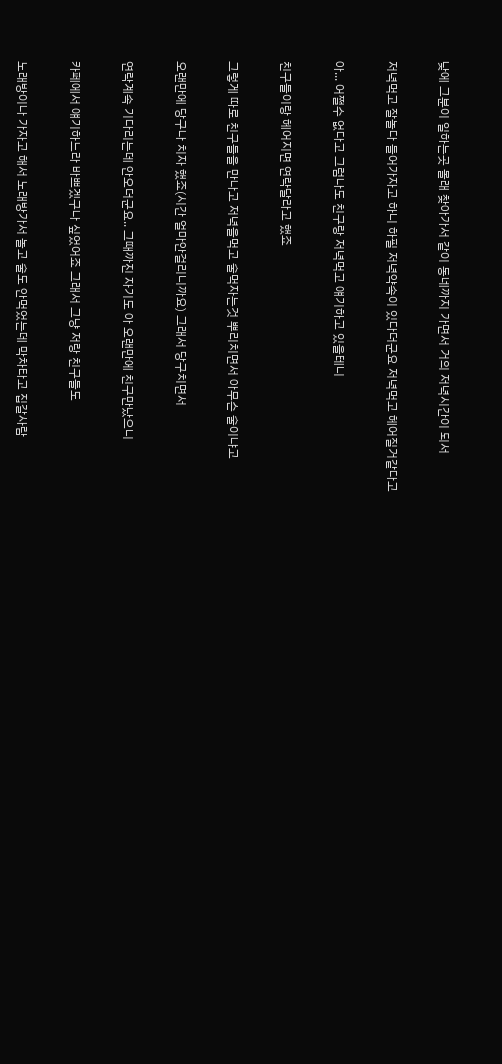낮에 그분이 일하는곳 몰래 찾아가서 같이 동네까지 가면서 거의 저녁시간이 되서



저녁먹고 잘놀다 들어가자고 하니 하필 저녁약속이 있다더군요 저녁먹고 헤어질거같다고



아... 어쩔수 없다고 그럼나도 친구랑 저녁먹고 얘기하고 있을테니



친구들이랑 헤어지면 연락달라고 했죠



그렇게 따로 친구들을 만나고 저녁을먹고 술먹자는것 뿌리치면서 아무슨 술이냐고



오랜만에 당구나 치자 했죠(시간 얼마안걸리니까요) 그래서 당구치면서



연락계속 기다리는데 안오더군요.. 그때까진 자기도 아 오랜만에 친구만났으니



카페에서 얘기하느라 바쁘겠구나 싶었어죠 그래서 그냥 저랑 친구들도



노래방이나 가자고 해서 노래방가서 놀고 술도 안먹었는데 막차타고 집갈사람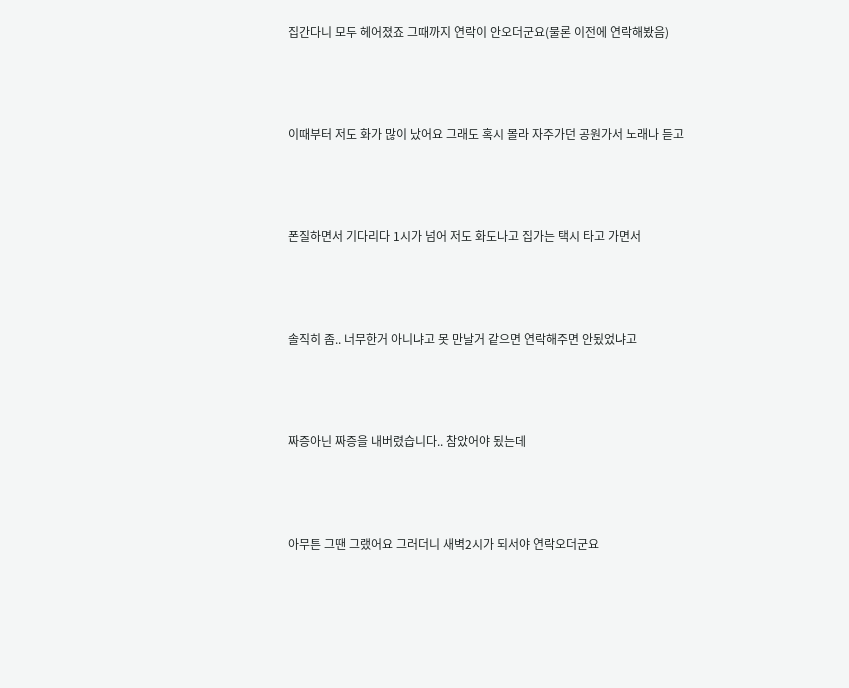집간다니 모두 헤어졌죠 그때까지 연락이 안오더군요(물론 이전에 연락해봤음)



이때부터 저도 화가 많이 났어요 그래도 혹시 몰라 자주가던 공원가서 노래나 듣고



폰질하면서 기다리다 1시가 넘어 저도 화도나고 집가는 택시 타고 가면서



솔직히 좀.. 너무한거 아니냐고 못 만날거 같으면 연락해주면 안됬었냐고



짜증아닌 짜증을 내버렸습니다.. 참았어야 됬는데



아무튼 그땐 그랬어요 그러더니 새벽2시가 되서야 연락오더군요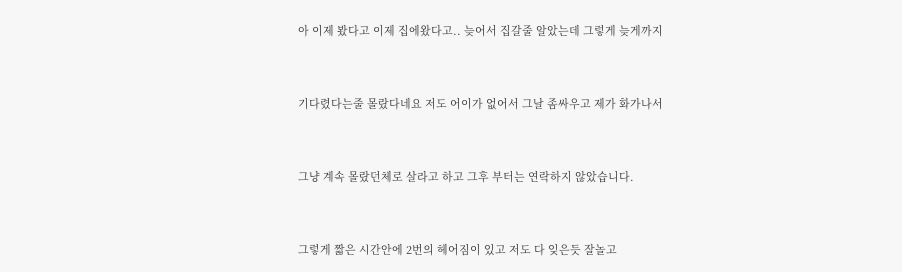아 이제 봤다고 이제 집에왔다고.. 늦어서 집갈줄 알았는데 그렇게 늦게까지



기다렸다는줄 몰랐다네요 저도 어이가 없어서 그날 좀싸우고 제가 화가나서



그냥 계속 몰랐던체로 살라고 하고 그후 부터는 연락하지 않았습니다.



그렇게 짧은 시간안에 2번의 헤어짐이 있고 저도 다 잊은듯 잘놀고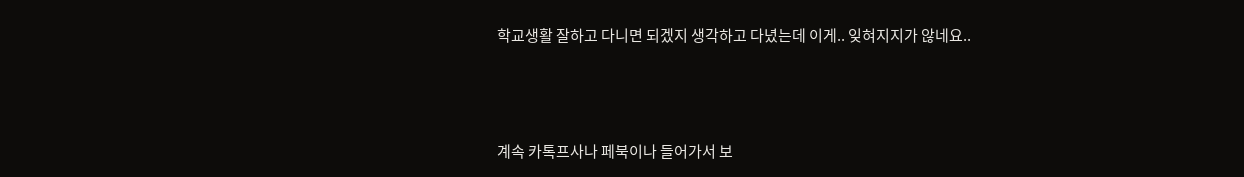학교생활 잘하고 다니면 되겠지 생각하고 다녔는데 이게.. 잊혀지지가 않네요..



계속 카톡프사나 페북이나 들어가서 보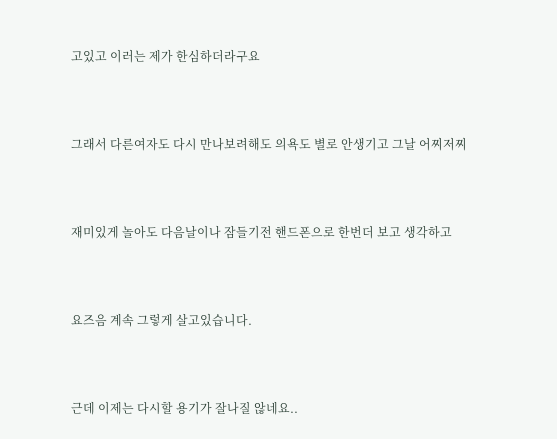고있고 이러는 제가 한심하더라구요



그래서 다른여자도 다시 만나보려해도 의욕도 별로 안생기고 그날 어찌저찌



재미있게 놀아도 다음날이나 잠들기전 핸드폰으로 한번더 보고 생각하고



요즈음 계속 그렇게 살고있습니다.



근데 이제는 다시할 용기가 잘나질 않네요..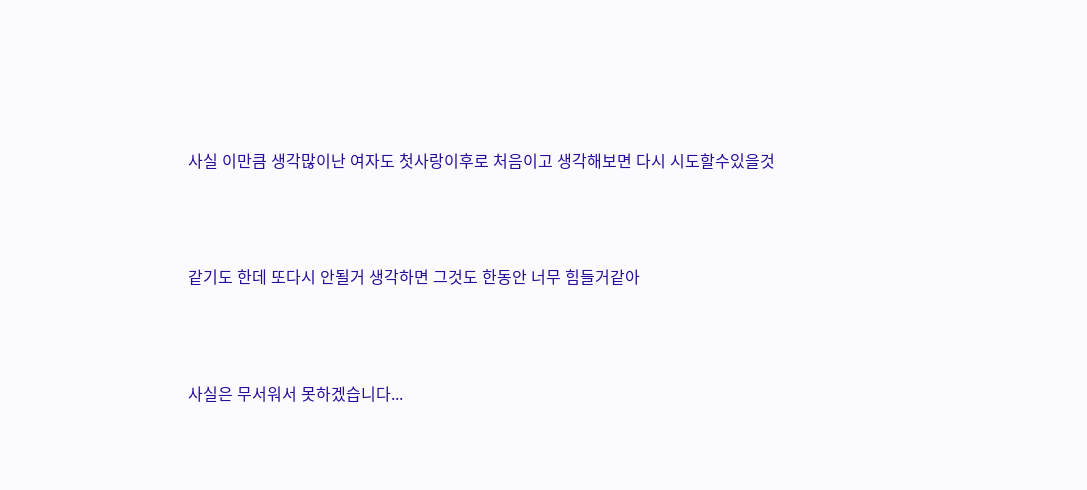사실 이만큼 생각많이난 여자도 첫사랑이후로 처음이고 생각해보면 다시 시도할수있을것



같기도 한데 또다시 안될거 생각하면 그것도 한동안 너무 힘들거같아



사실은 무서워서 못하겠습니다...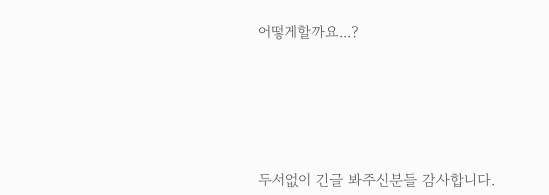어떻게할까요...?







두서없이 긴글 봐주신분들 감사합니다.